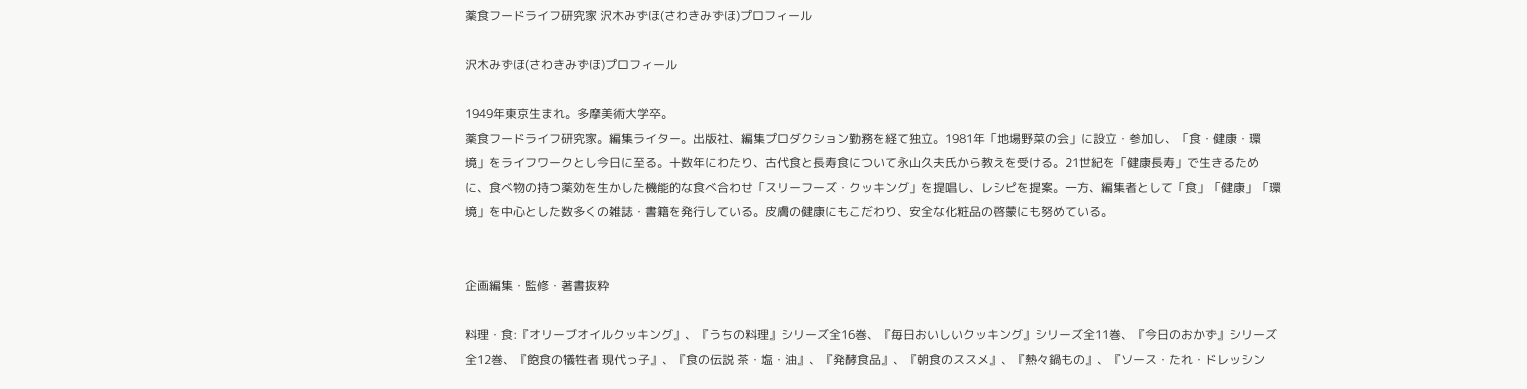薬食フードライフ研究家 沢木みずほ(さわきみずほ)プロフィール

沢木みずほ(さわきみずほ)プロフィール

1949年東京生まれ。多摩美術大学卒。
薬食フードライフ研究家。編集ライター。出版社、編集プロダクション勤務を経て独立。1981年「地場野菜の会」に設立・参加し、「食・健康・環境」をライフワークとし今日に至る。十数年にわたり、古代食と長寿食について永山久夫氏から教えを受ける。21世紀を「健康長寿」で生きるために、食べ物の持つ薬効を生かした機能的な食べ合わせ「スリーフーズ・クッキング」を提唱し、レシピを提案。一方、編集者として「食」「健康」「環境」を中心とした数多くの雑誌・書籍を発行している。皮膚の健康にもこだわり、安全な化粧品の啓蒙にも努めている。


企画編集・監修・著書抜粋

料理・食:『オリーブオイルクッキング』、『うちの料理』シリーズ全16巻、『毎日おいしいクッキング』シリーズ全11巻、『今日のおかず』シリーズ全12巻、『飽食の犠牲者 現代っ子』、『食の伝説 茶・塩・油』、『発酵食品』、『朝食のススメ』、『熱々鍋もの』、『ソース・たれ・ドレッシン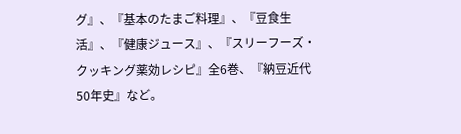グ』、『基本のたまご料理』、『豆食生活』、『健康ジュース』、『スリーフーズ・クッキング薬効レシピ』全6巻、『納豆近代50年史』など。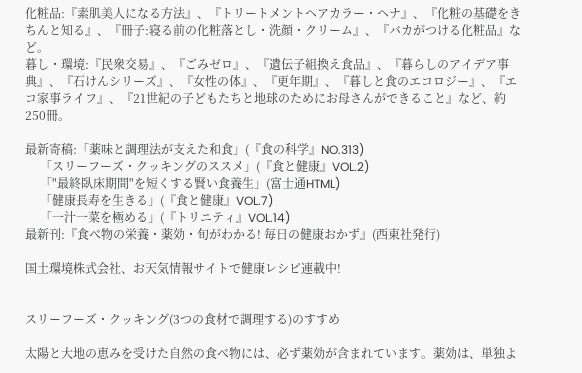化粧品:『素肌美人になる方法』、『トリートメントヘアカラー・ヘナ』、『化粧の基礎をきちんと知る』、『冊子:寝る前の化粧落とし・洗顔・クリーム』、『バカがつける化粧品』など。
暮し・環境:『民衆交易』、『ごみゼロ』、『遺伝子組換え食品』、『暮らしのアイデア事典』、『石けんシリーズ』、『女性の体』、『更年期』、『暮しと食のエコロジー』、『エコ家事ライフ』、『21世紀の子どもたちと地球のためにお母さんができること』など、約250冊。

最新寄稿:「薬味と調理法が支えた和食」(『食の科学』NO.313)
     「スリーフーズ・クッキングのススメ」(『食と健康』VOL.2)
     「"最終臥床期間"を短くする賢い食養生」(富士通HTML)
     「健康長寿を生きる」(『食と健康』VOL.7)
     「一汁一菜を極める」(『トリニティ』VOL.14)
最新刊:『食べ物の栄養・薬効・旬がわかる! 毎日の健康おかず』(西東社発行)

国土環境株式会社、お天気情報サイトで健康レシピ連載中!


スリーフーズ・クッキング(3つの食材で調理する)のすすめ

太陽と大地の恵みを受けた自然の食べ物には、必ず薬効が含まれています。薬効は、単独よ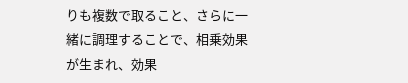りも複数で取ること、さらに一緒に調理することで、相乗効果が生まれ、効果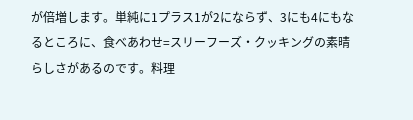が倍増します。単純に1プラス1が2にならず、3にも4にもなるところに、食べあわせ=スリーフーズ・クッキングの素晴らしさがあるのです。料理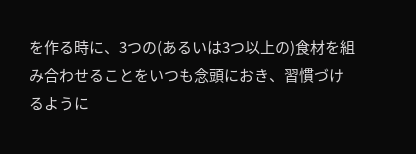を作る時に、3つの(あるいは3つ以上の)食材を組み合わせることをいつも念頭におき、習慣づけるように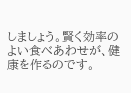しましょう。賢く効率のよい食べあわせが、健康を作るのです。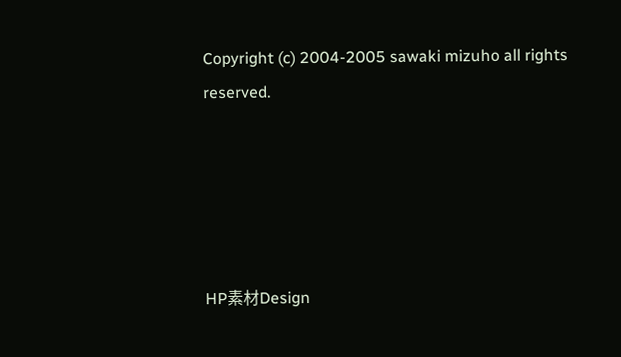Copyright (c) 2004-2005 sawaki mizuho all rights reserved.





HP素材Design